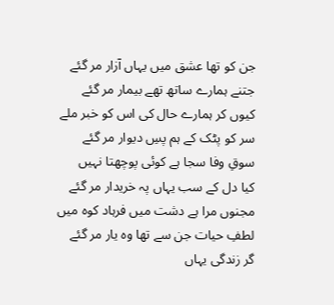جن کو تھا عشق میں یہاں آزار مر گئے
جتنے ہمارے ساتھ تھے بیمار مر گئے
کیوں کر ہمارے حال کی اس کو خبر ملے
سر کو پٹک کے ہم پسِ دیوار مر گئے
سوقِ وفا سجا ہے کوئی پوچھتا نہیں
کیا دل کے سب یہاں پہ خریدار مر گئے
مجنوں مرا ہے دشت میں فرہاد کوہ میں
لطفِ حیات جن سے تھا وہ یار مر گئے
گر زندگی یہاں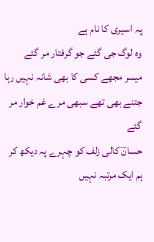پہ اسیری کا نام ہے
وہ لوگ جی گئے جو گرفتار مر گئے
میسر مجھے کسی کا بھی شانہ نہیں رہا
جتنے بھی تھے سبھی مرے غم خوار مر گئے
حسانؔ کالی زلف کو چہرے پہ دیکھ کر
ہم ایک مرتبہ نہیں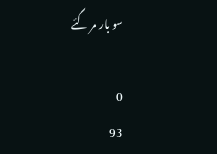سو بار مر گئے

0
93